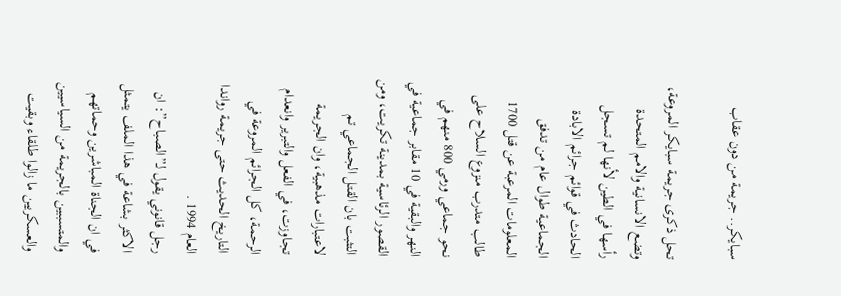سبايكر.. جريمة من دون عقاب

تحل ذكرى جريمة سبايكر المروعة، وتضع الانسانية والامم المتحدة رأسها في الطين لأنها لم تسجل الحادث في قوائم جرائم الابادة الجماعية طوال عام من تدفق المعلومات المرعبة عن قتل 1700 طالب متدرب منزوع السلاح على نحو جماعي ورمي 800 منهم في النهر والبقية في 10 مقابر جماعية في القصور الرئاسية بمدينة تكريت، ومن التثبت بان القتل الجماعي تم لاعتبارات مذهبية، وان الجريمة تجاوزت، في الفعل والتبرير وانعدام الرحمة، كل الجرائم المروعة في التاريخ الحديث حتى جريمة رواندا العام 1994 .
رجل قانوني يقول لـ”الصباح”: ان الاكثر بشاعة في هذا الملف يتمثل في ان الجناة المباشرين وحماتهم والمتسببين بالجريمة من السياسيين والعسكريين ما زالوا طلقاء وبقيت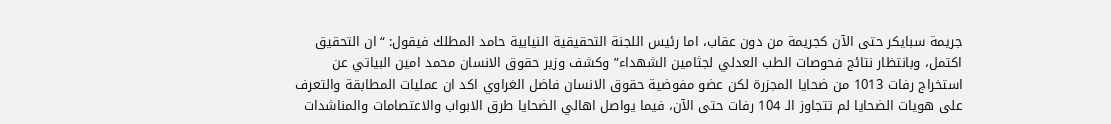جريمة سبايكر حتى الآن كجريمة من دون عقاب، اما رئيس اللجنة التحقيقية النيابية حامد المطلك فيقول: “ان التحقيق اكتمل، وبانتظار نتائج فحوصات الطب العدلي لجثامين الشهداء” وكشف وزير حقوق الانسان محمد امين البياتي عن استخراج رفات 1013 من ضحايا المجزرة لكن عضو مفوضية حقوق الانسان فاضل الغراوي اكد ان عمليات المطابقة والتعرف على هويات الضحايا لم تتجاوز الـ 104 رفات حتى الآن، فيما يواصل اهالي الضحايا طرق الابواب والاعتصامات والمناشدات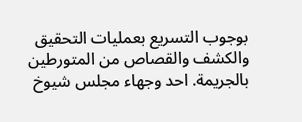بوجوب التسريع بعمليات التحقيق والكشف والقصاص من المتورطين بالجريمة. احد وجهاء مجلس شيوخ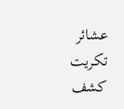عشائر تكريت كشف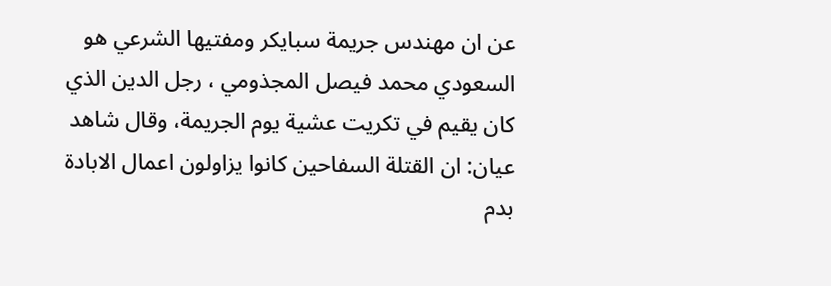عن ان مهندس جريمة سبايكر ومفتيها الشرعي هو السعودي محمد فيصل المجذومي ، رجل الدين الذي كان يقيم في تكريت عشية يوم الجريمة، وقال شاهد عيان: ان القتلة السفاحين كانوا يزاولون اعمال الابادة بدم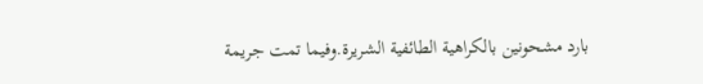بارد مشحونين بالكراهية الطائفية الشريرة.وفيما تمت جريمة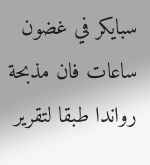سبايكر في غضون ساعات فان مذبحة رواندا طبقا لتقرير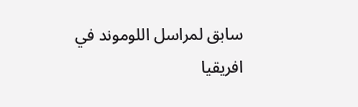سابق لمراسل اللوموند في افريقيا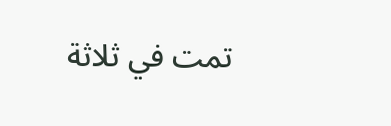تمت في ثلاثة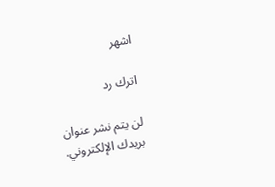اشهر

اترك رد

لن يتم نشر عنوان بريدك الإلكتروني.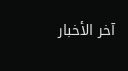آخر الأخبار